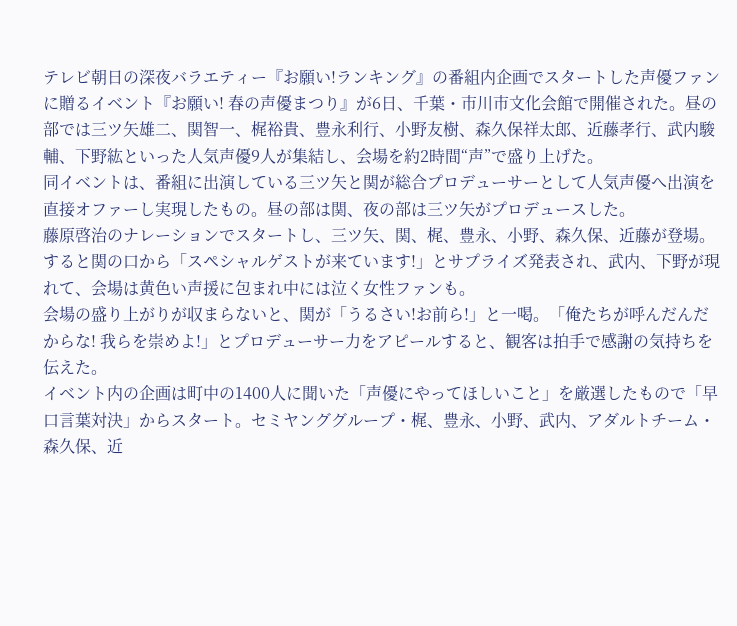テレビ朝日の深夜バラエティー『お願い!ランキング』の番組内企画でスタートした声優ファンに贈るイベント『お願い! 春の声優まつり』が6日、千葉・市川市文化会館で開催された。昼の部では三ツ矢雄二、関智一、梶裕貴、豊永利行、小野友樹、森久保祥太郎、近藤孝行、武内駿輔、下野紘といった人気声優9人が集結し、会場を約2時間“声”で盛り上げた。
同イベントは、番組に出演している三ツ矢と関が総合プロデューサーとして人気声優へ出演を直接オファーし実現したもの。昼の部は関、夜の部は三ツ矢がプロデュースした。
藤原啓治のナレーションでスタートし、三ツ矢、関、梶、豊永、小野、森久保、近藤が登場。すると関の口から「スペシャルゲストが来ています!」とサプライズ発表され、武内、下野が現れて、会場は黄色い声援に包まれ中には泣く女性ファンも。
会場の盛り上がりが収まらないと、関が「うるさい!お前ら!」と一喝。「俺たちが呼んだんだからな! 我らを崇めよ!」とプロデューサー力をアピールすると、観客は拍手で感謝の気持ちを伝えた。
イベント内の企画は町中の1400人に聞いた「声優にやってほしいこと」を厳選したもので「早口言葉対決」からスタート。セミヤンググループ・梶、豊永、小野、武内、アダルトチーム・森久保、近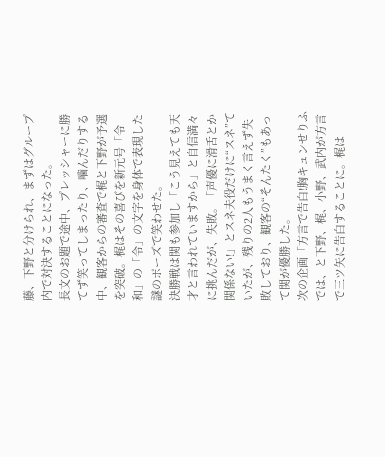藤、下野と分けられ、まずはグループ内で対決することになった。
長文のお題で途中、プレッシャーに勝てず笑ってしまったり、噛んだりする中、観客からの審査で梶と下野が予選を突破。梶はその喜びを新元号「令和」の「令」の文字を身体で表現した謎のポーズで笑わせた。
決勝戦は関も参加し「こう見えても天才と言われていますから」と自信満々に挑んだが、失敗。「声優に滑舌とか関係ない!」とスネ夫役だけに“スネ”ていたが、残りの2人もうまく言えず失敗しており、観客の“そんたく”もあって関が優勝した。
次の企画「方言で告白!胸キュンせりふでは、と下野、梶、小野、武内が方言で三ツ矢に告白することに。梶は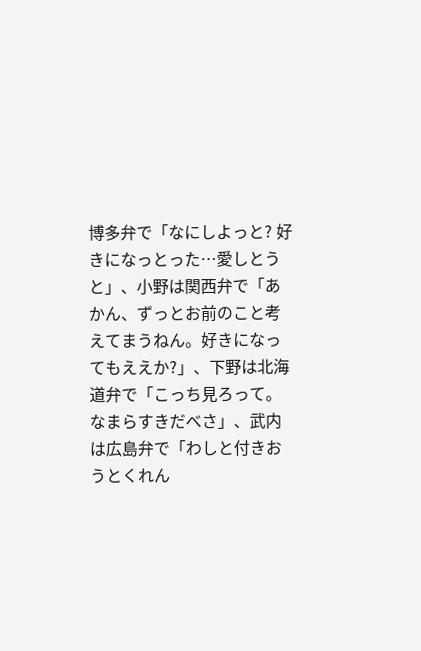博多弁で「なにしよっと? 好きになっとった…愛しとうと」、小野は関西弁で「あかん、ずっとお前のこと考えてまうねん。好きになってもええか?」、下野は北海道弁で「こっち見ろって。なまらすきだべさ」、武内は広島弁で「わしと付きおうとくれん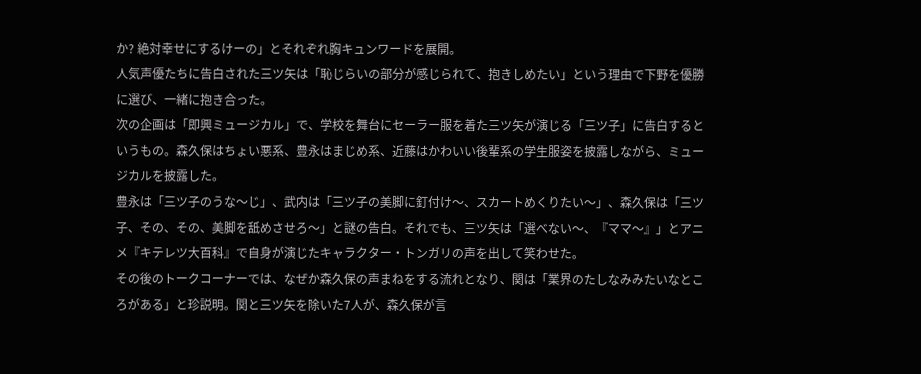か? 絶対幸せにするけーの」とそれぞれ胸キュンワードを展開。
人気声優たちに告白された三ツ矢は「恥じらいの部分が感じられて、抱きしめたい」という理由で下野を優勝に選び、一緒に抱き合った。
次の企画は「即興ミュージカル」で、学校を舞台にセーラー服を着た三ツ矢が演じる「三ツ子」に告白するというもの。森久保はちょい悪系、豊永はまじめ系、近藤はかわいい後輩系の学生服姿を披露しながら、ミュージカルを披露した。
豊永は「三ツ子のうな〜じ」、武内は「三ツ子の美脚に釘付け〜、スカートめくりたい〜」、森久保は「三ツ子、その、その、美脚を舐めさせろ〜」と謎の告白。それでも、三ツ矢は「選べない〜、『ママ〜』」とアニメ『キテレツ大百科』で自身が演じたキャラクター・トンガリの声を出して笑わせた。
その後のトークコーナーでは、なぜか森久保の声まねをする流れとなり、関は「業界のたしなみみたいなところがある」と珍説明。関と三ツ矢を除いた7人が、森久保が言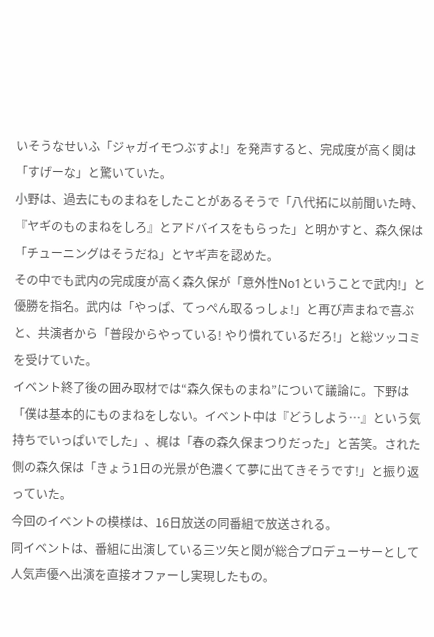いそうなせいふ「ジャガイモつぶすよ!」を発声すると、完成度が高く関は「すげーな」と驚いていた。
小野は、過去にものまねをしたことがあるそうで「八代拓に以前聞いた時、『ヤギのものまねをしろ』とアドバイスをもらった」と明かすと、森久保は「チューニングはそうだね」とヤギ声を認めた。
その中でも武内の完成度が高く森久保が「意外性No1ということで武内!」と優勝を指名。武内は「やっぱ、てっぺん取るっしょ!」と再び声まねで喜ぶと、共演者から「普段からやっている! やり慣れているだろ!」と総ツッコミを受けていた。
イベント終了後の囲み取材では“森久保ものまね”について議論に。下野は「僕は基本的にものまねをしない。イベント中は『どうしよう…』という気持ちでいっぱいでした」、梶は「春の森久保まつりだった」と苦笑。された側の森久保は「きょう1日の光景が色濃くて夢に出てきそうです!」と振り返っていた。
今回のイベントの模様は、16日放送の同番組で放送される。
同イベントは、番組に出演している三ツ矢と関が総合プロデューサーとして人気声優へ出演を直接オファーし実現したもの。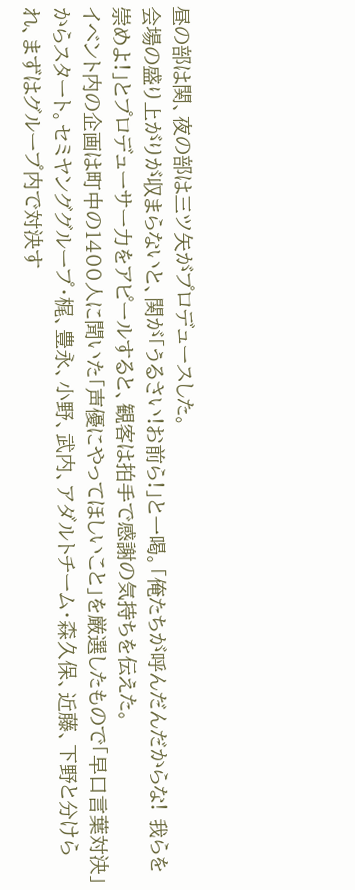昼の部は関、夜の部は三ツ矢がプロデュースした。
会場の盛り上がりが収まらないと、関が「うるさい!お前ら!」と一喝。「俺たちが呼んだんだからな! 我らを崇めよ!」とプロデューサー力をアピールすると、観客は拍手で感謝の気持ちを伝えた。
イベント内の企画は町中の1400人に聞いた「声優にやってほしいこと」を厳選したもので「早口言葉対決」からスタート。セミヤンググループ・梶、豊永、小野、武内、アダルトチーム・森久保、近藤、下野と分けられ、まずはグループ内で対決す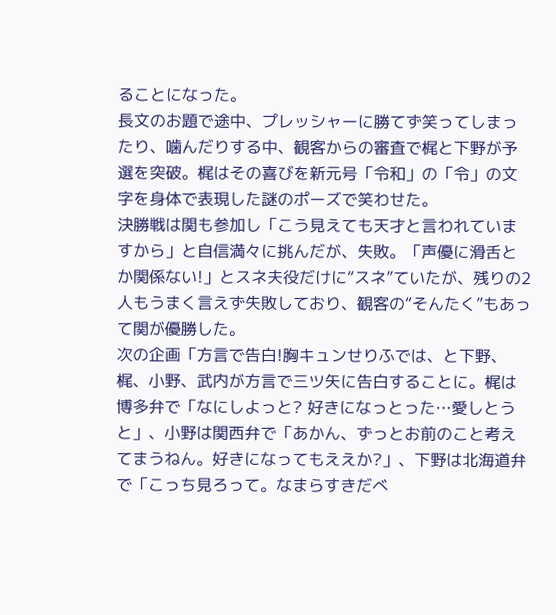ることになった。
長文のお題で途中、プレッシャーに勝てず笑ってしまったり、噛んだりする中、観客からの審査で梶と下野が予選を突破。梶はその喜びを新元号「令和」の「令」の文字を身体で表現した謎のポーズで笑わせた。
決勝戦は関も参加し「こう見えても天才と言われていますから」と自信満々に挑んだが、失敗。「声優に滑舌とか関係ない!」とスネ夫役だけに“スネ”ていたが、残りの2人もうまく言えず失敗しており、観客の“そんたく”もあって関が優勝した。
次の企画「方言で告白!胸キュンせりふでは、と下野、梶、小野、武内が方言で三ツ矢に告白することに。梶は博多弁で「なにしよっと? 好きになっとった…愛しとうと」、小野は関西弁で「あかん、ずっとお前のこと考えてまうねん。好きになってもええか?」、下野は北海道弁で「こっち見ろって。なまらすきだべ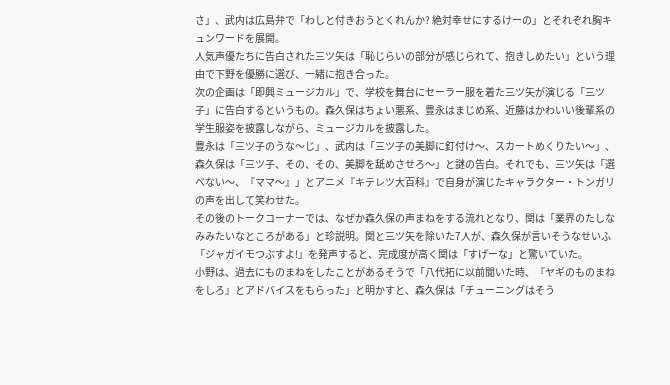さ」、武内は広島弁で「わしと付きおうとくれんか? 絶対幸せにするけーの」とそれぞれ胸キュンワードを展開。
人気声優たちに告白された三ツ矢は「恥じらいの部分が感じられて、抱きしめたい」という理由で下野を優勝に選び、一緒に抱き合った。
次の企画は「即興ミュージカル」で、学校を舞台にセーラー服を着た三ツ矢が演じる「三ツ子」に告白するというもの。森久保はちょい悪系、豊永はまじめ系、近藤はかわいい後輩系の学生服姿を披露しながら、ミュージカルを披露した。
豊永は「三ツ子のうな〜じ」、武内は「三ツ子の美脚に釘付け〜、スカートめくりたい〜」、森久保は「三ツ子、その、その、美脚を舐めさせろ〜」と謎の告白。それでも、三ツ矢は「選べない〜、『ママ〜』」とアニメ『キテレツ大百科』で自身が演じたキャラクター・トンガリの声を出して笑わせた。
その後のトークコーナーでは、なぜか森久保の声まねをする流れとなり、関は「業界のたしなみみたいなところがある」と珍説明。関と三ツ矢を除いた7人が、森久保が言いそうなせいふ「ジャガイモつぶすよ!」を発声すると、完成度が高く関は「すげーな」と驚いていた。
小野は、過去にものまねをしたことがあるそうで「八代拓に以前聞いた時、『ヤギのものまねをしろ』とアドバイスをもらった」と明かすと、森久保は「チューニングはそう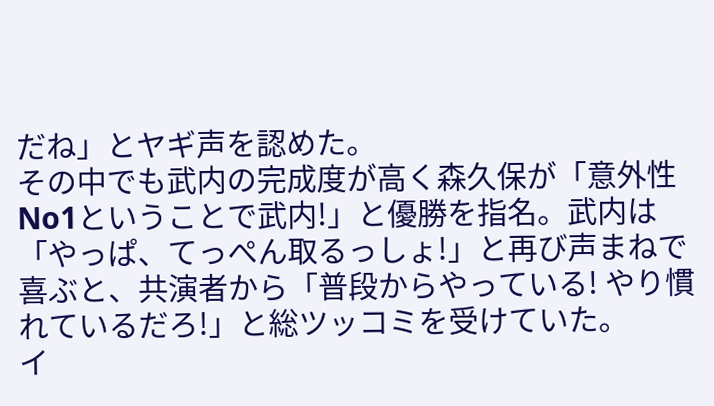だね」とヤギ声を認めた。
その中でも武内の完成度が高く森久保が「意外性No1ということで武内!」と優勝を指名。武内は「やっぱ、てっぺん取るっしょ!」と再び声まねで喜ぶと、共演者から「普段からやっている! やり慣れているだろ!」と総ツッコミを受けていた。
イ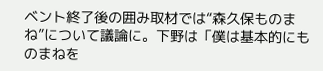ベント終了後の囲み取材では“森久保ものまね”について議論に。下野は「僕は基本的にものまねを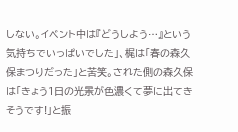しない。イベント中は『どうしよう…』という気持ちでいっぱいでした」、梶は「春の森久保まつりだった」と苦笑。された側の森久保は「きょう1日の光景が色濃くて夢に出てきそうです!」と振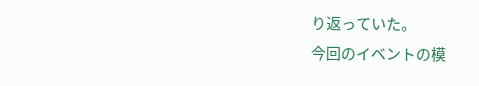り返っていた。
今回のイベントの模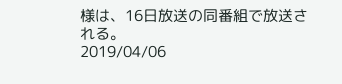様は、16日放送の同番組で放送される。
2019/04/06